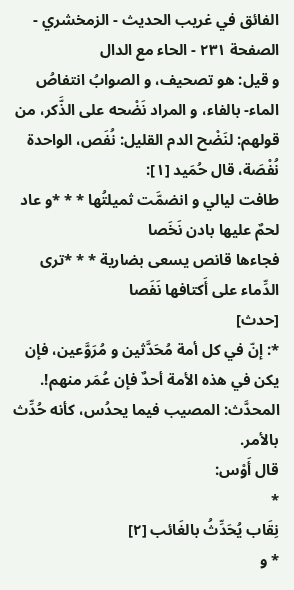الفائق في غريب الحديث - الزمخشري - الصفحة ٢٣١ - الحاء مع الدال
و قيل: هو تصحيف، و الصوابُ انتفاصُ الماء- بالفاء، و المراد نَضْحه على الذَّكر، من قولهم: لنَضْح الدم القليل: نُفَص، الواحدة نُفْصَة، قال حُمَيد [١]:
طافت ليالي و انضمَّت ثميلتُها * * *و عاد لحمٌ عليها بادن نَخَصا
فجاءها قانص يسعى بضارية * * *ترى الدِّماء على أَكتافها نَفَصا
[حدث]
*: إنّ في كل أمة مُحَدَّثين و مُرَوَّعين، فإن يكن في هذه الأمة أحدٌ فإن عُمَر منهم!.
المحدَّث: المصيب فيما يحدُس، كأنه حُدِّث بالأمر.
قال أَوْس:
*
نِقَاب يُحَدِّثُ بالغَائب [٢]
* و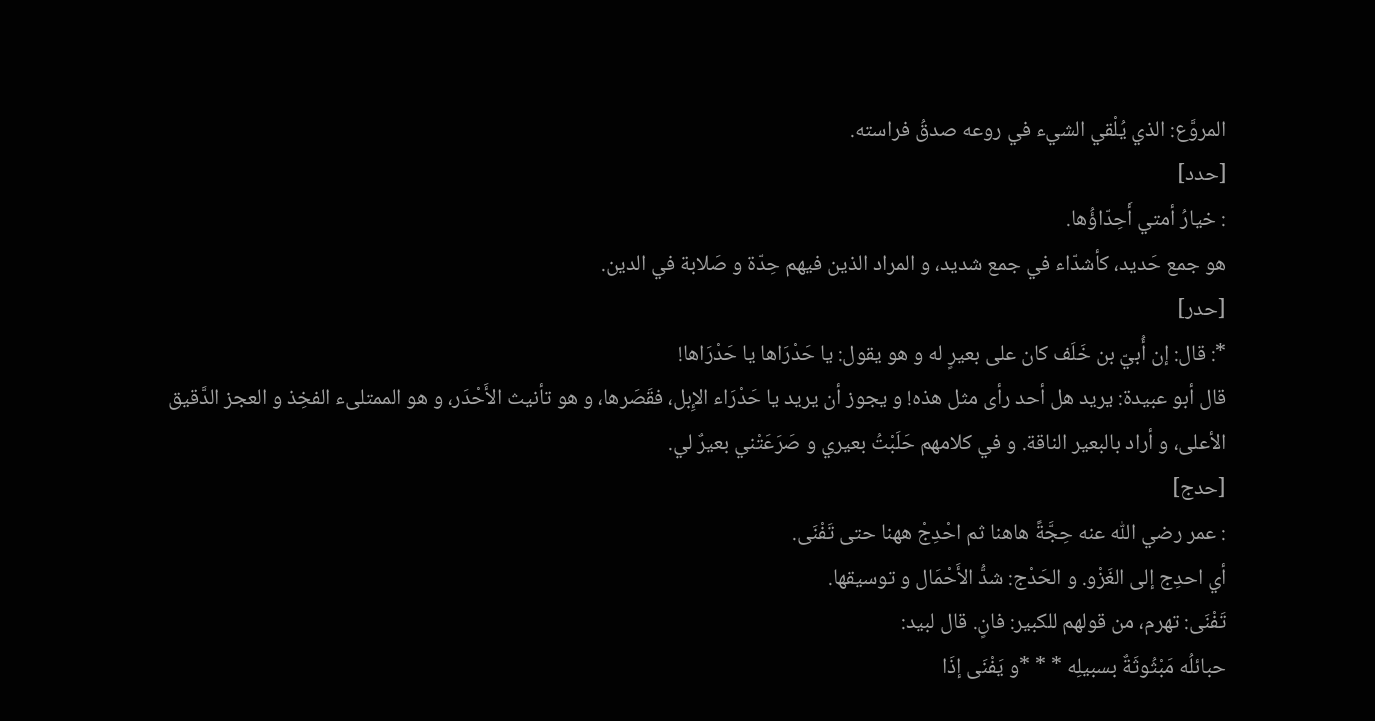المروَّع: الذي يُلْقي الشيء في روعه صدقُ فراسته.
[حدد]
: خيارُ أمتي أَحِدّاؤُها.
هو جمع حَديد، كأشدّاء في جمع شديد، و المراد الذين فيهم حِدّة و صَلابة في الدين.
[حدر]
*: قال: إن أُبيّ بن خَلَف كان على بعيرٍ له و هو يقول: يا حَدْرَاها يا حَدْرَاها!
قال أبو عبيدة: يريد هل أحد رأى مثل هذه! و يجوز أن يريد يا حَدْرَاء الإِبل، فقَصَرها، و هو تأنيث الأَحْدَر، و هو الممتلىء الفخِذ و العجز الدَّقيق الأعلى، و أراد بالبعير الناقة. و في كلامهم حَلَبْتُ بعيري و صَرَعَتْني بعيرٌ لي.
[حدج]
: عمر رضي اللّٰه عنه حِجَّةً هاهنا ثم احْدِجْ ههنا حتى تَفْنَى.
أي احدِج إلى الغَزْو. و الحَدْج: شدُّ الأَحْمَال و توسيقها.
تَفْنَى: تهرم، من قولهم للكبير: فانٍ. قال لبيد:
حبائلُه مَبْثُوثَةٌ بسبيلِه * * *و يَفْنَى إذَا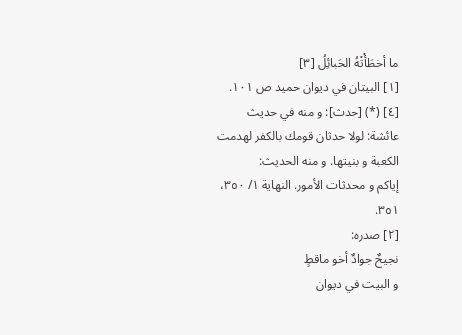ما أخطَأْتْهُ الحَبائِلُ [٣]
[١] البيتان في ديوان حميد ص ١٠١.
[٤] (*) [حدث]: و منه في حديث عائشة: لولا حدثان قومك بالكفر لهدمت الكعبة و بنيتها. و منه الحديث:
إياكم و محدثات الأمور. النهاية ١/ ٣٥٠، ٣٥١.
[٢] صدره:
نجيحٌ جوادٌ أخو ماقطٍ
و البيت في ديوان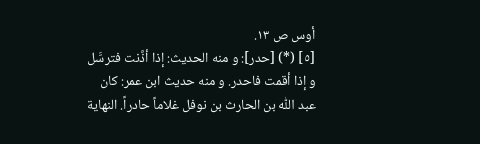أوس ص ١٣.
[٥] (*) [حدر]: و منه الحديث: إذا أذَّنت فترسَّل و إذا أقمت فاحدر. و منه حديث ابن عمر: كان عبد اللّٰه بن الحارث بن نوفل غلاماً حادراً. النهاية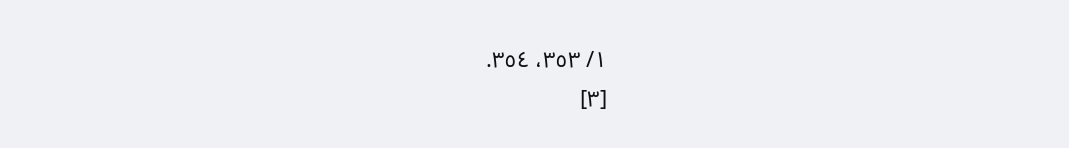١/ ٣٥٣، ٣٥٤.
[٣]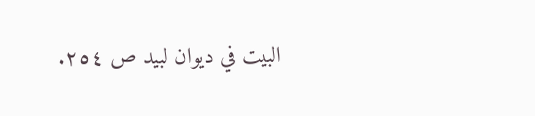البيت في ديوان لبيد ص ٢٥٤.